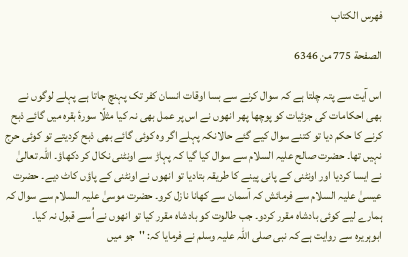فهرس الكتاب

الصفحة 775 من 6346

اس آیت سے پتہ چلتا ہے کہ سوال کرنے سے بسا اوقات انسان کفر تک پہنچ جاتا ہے پہلے لوگوں نے بھی احکامات کی جزئیات کو پوچھا پھر انھوں نے اس پر عمل بھی نہ کیا مثلًا سورۂ بقرہ میں گائے ذبح کرنے کا حکم دیا تو کتنے سوال کیے گئے حالانکہ پہلے اگر وہ کوئی گائے بھی ذبح کردیتے تو کوئی حرج نہیں تھا۔ حضرت صالح علیہ السلام سے سوال کیا گیا کہ پہاڑ سے اونٹنی نکال کر دکھاؤ۔ اللہ تعالیٰ نے ایسا کردیا اور اونٹنی کے پانی پینے کا طریقہ بتادیا تو انھوں نے اونٹنی کے پاؤں کاٹ دیے۔ حضرت عیسیٰ علیہ السلام سے فرمائش کہ آسمان سے کھانا نازل کرو۔ حضرت موسیٰ علیہ السلام سے سوال کہ ہمارے لیے کوئی بادشاہ مقرر کردو۔ جب طالوت کو بادشاہ مقرر کیا تو انھوں نے اُسے قبول نہ کیا۔ ابوہریرہ سے روایت ہے کہ نبی صلی اللہ علیہ وسلم نے فرمایا کہ: ''جو میں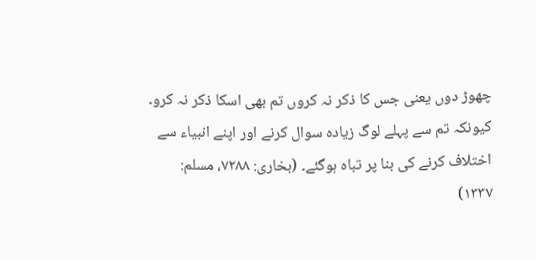چھوڑ دوں یعنی جس کا ذکر نہ کروں تم بھی اسکا ذکر نہ کرو۔ کیونکہ تم سے پہلے لوگ زیادہ سوال کرنے اور اپنے انبیاء سے اختلاف کرنے کی بنا پر تباہ ہوگئے۔ (بخاری: ۷۲۸۸، مسلم: ۱۳۳۷)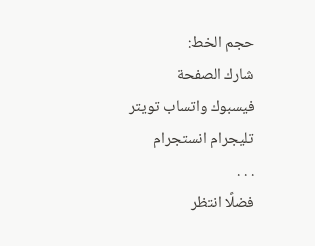حجم الخط:
شارك الصفحة
فيسبوك واتساب تويتر تليجرام انستجرام
. . .
فضلًا انتظر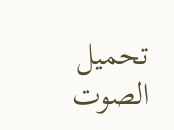تحميل الصوت